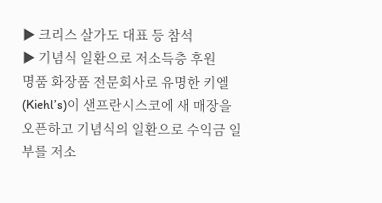▶ 크리스 살가도 대표 등 참석
▶ 기념식 일환으로 저소득층 후원
명품 화장품 전문회사로 유명한 키엘(Kiehl’s)이 샌프란시스코에 새 매장을 오픈하고 기념식의 일환으로 수익금 일부를 저소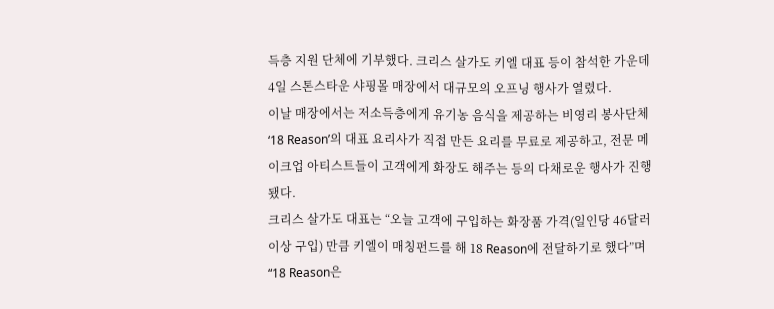득층 지원 단체에 기부했다. 크리스 살가도 키엘 대표 등이 참석한 가운데 4일 스톤스타운 샤핑몰 매장에서 대규모의 오프닝 행사가 열렸다.
이날 매장에서는 저소득층에게 유기농 음식을 제공하는 비영리 봉사단체 ‘18 Reason’의 대표 요리사가 직접 만든 요리를 무료로 제공하고, 전문 메이크업 아티스트들이 고객에게 화장도 해주는 등의 다채로운 행사가 진행됐다.
크리스 살가도 대표는 “오늘 고객에 구입하는 화장품 가격(일인당 46달러 이상 구입) 만큼 키엘이 매칭펀드를 해 18 Reason에 전달하기로 했다”며 “18 Reason은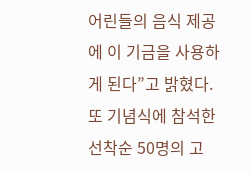어린들의 음식 제공에 이 기금을 사용하게 된다”고 밝혔다.
또 기념식에 참석한 선착순 50명의 고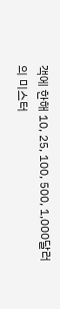객에 한해 10, 25, 100, 500, 1,000달러의 미스터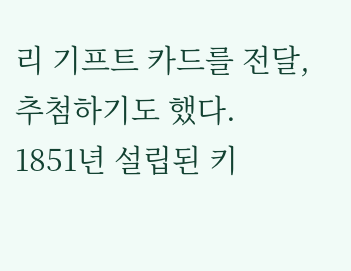리 기프트 카드를 전달, 추첨하기도 했다.
1851년 설립된 키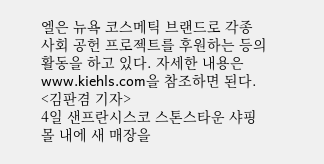엘은 뉴욕 코스메틱 브랜드로 각종 사회 공헌 프로젝트를 후원하는 등의 활동을 하고 있다. 자세한 내용은 www.kiehls.com을 참조하면 된다.
<김판겸 기자>
4일 샌프란시스코 스톤스타운 샤핑몰 내에 새 매장을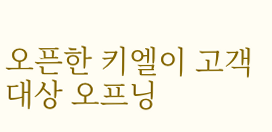오픈한 키엘이 고객 대상 오프닝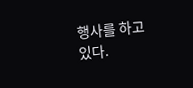행사를 하고 있다.